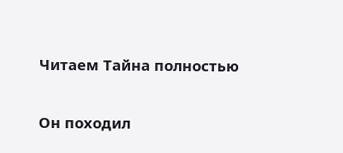Читаем Тайна полностью

Он походил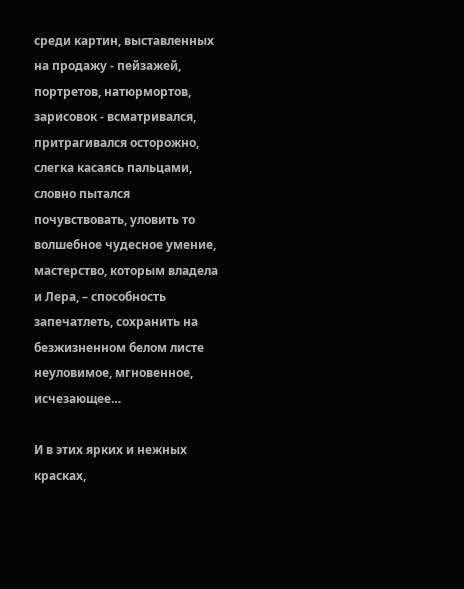среди картин, выставленных на продажу - пейзажей, портретов, натюрмортов, зарисовок - всматривался, притрагивался осторожно, слегка касаясь пальцами, словно пытался почувствовать, уловить то волшебное чудесное умение, мастерство, которым владела и Лера, – способность запечатлеть, сохранить на безжизненном белом листе неуловимое, мгновенное, исчезающее…

И в этих ярких и нежных красках,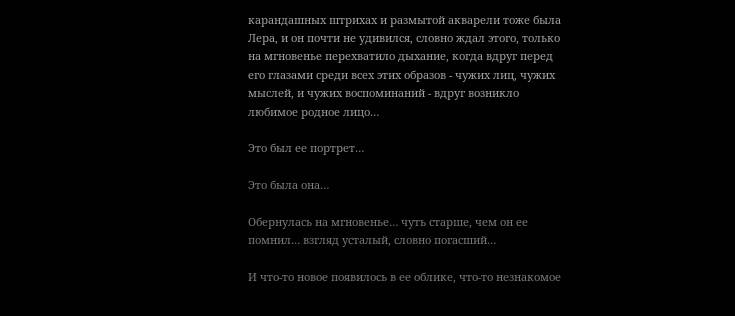карандашных штрихах и размытой акварели тоже была Лера, и он почти не удивился, словно ждал этого, только на мгновенье перехватило дыхание, когда вдруг перед его глазами среди всех этих образов - чужих лиц, чужих мыслей, и чужих воспоминаний - вдруг возникло любимое родное лицо…

Это был ее портрет…

Это была она…

Обернулась на мгновенье… чуть старше, чем он ее помнил… взгляд усталый, словно погасший…

И что-то новое появилось в ее облике, что-то незнакомое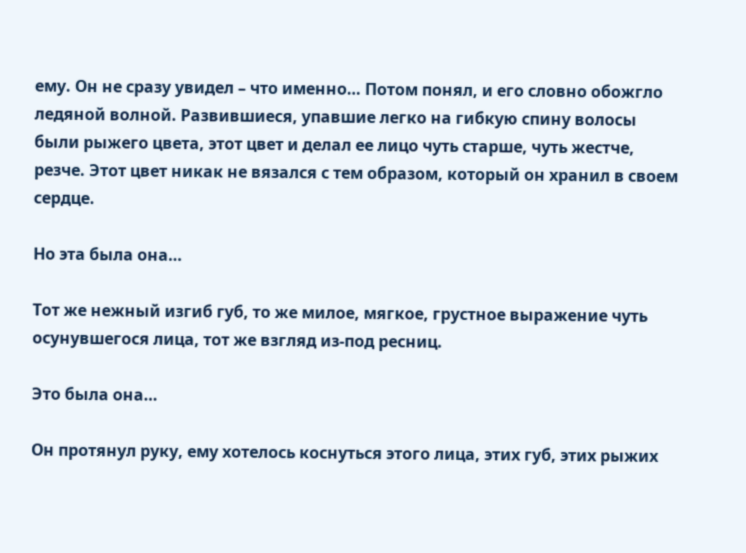ему. Он не сразу увидел – что именно… Потом понял, и его словно обожгло ледяной волной. Развившиеся, упавшие легко на гибкую спину волосы были рыжего цвета, этот цвет и делал ее лицо чуть старше, чуть жестче, резче. Этот цвет никак не вязался с тем образом, который он хранил в своем сердце.

Но эта была она…

Тот же нежный изгиб губ, то же милое, мягкое, грустное выражение чуть осунувшегося лица, тот же взгляд из-под ресниц.

Это была она…

Он протянул руку, ему хотелось коснуться этого лица, этих губ, этих рыжих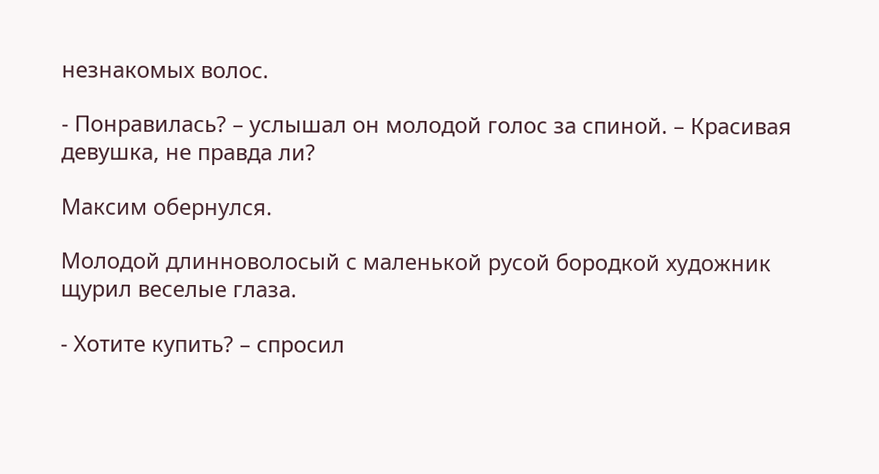незнакомых волос.

- Понравилась? – услышал он молодой голос за спиной. – Красивая девушка, не правда ли?

Максим обернулся.

Молодой длинноволосый с маленькой русой бородкой художник щурил веселые глаза.

- Хотите купить? – спросил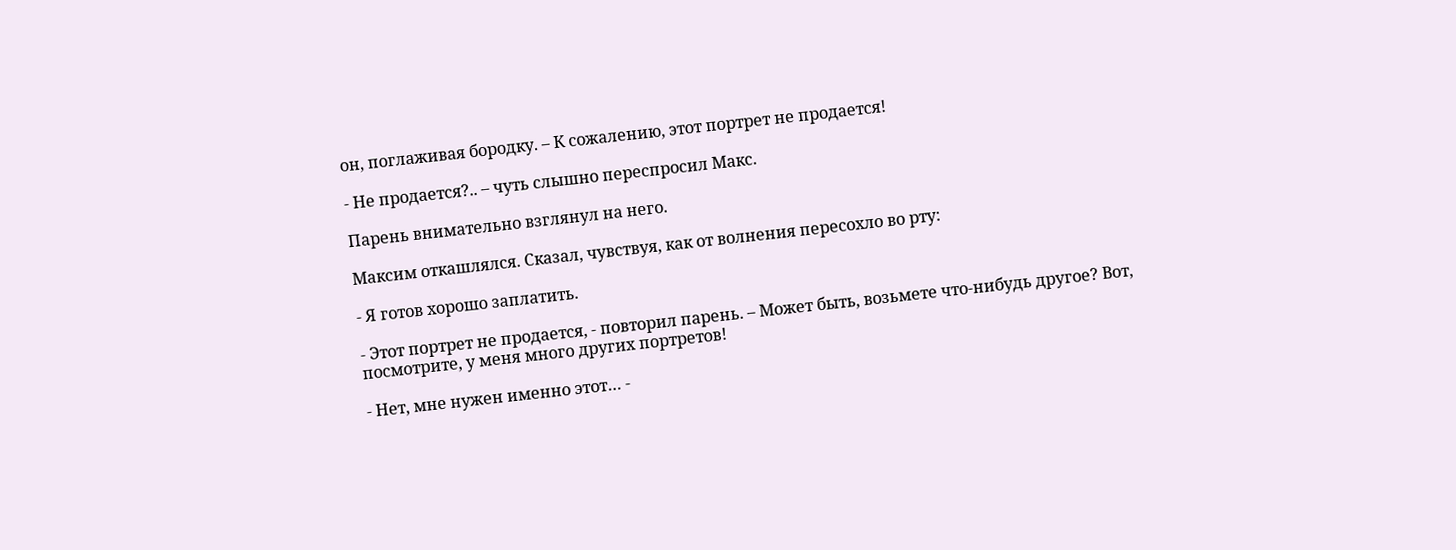он, поглаживая бородку. – К сожалению, этот портрет не продается!

- Не продается?.. – чуть слышно переспросил Макс.

Парень внимательно взглянул на него.

Максим откашлялся. Сказал, чувствуя, как от волнения пересохло во рту:

- Я готов хорошо заплатить.

- Этот портрет не продается, - повторил парень. – Может быть, возьмете что-нибудь другое? Вот, посмотрите, у меня много других портретов!

- Нет, мне нужен именно этот… -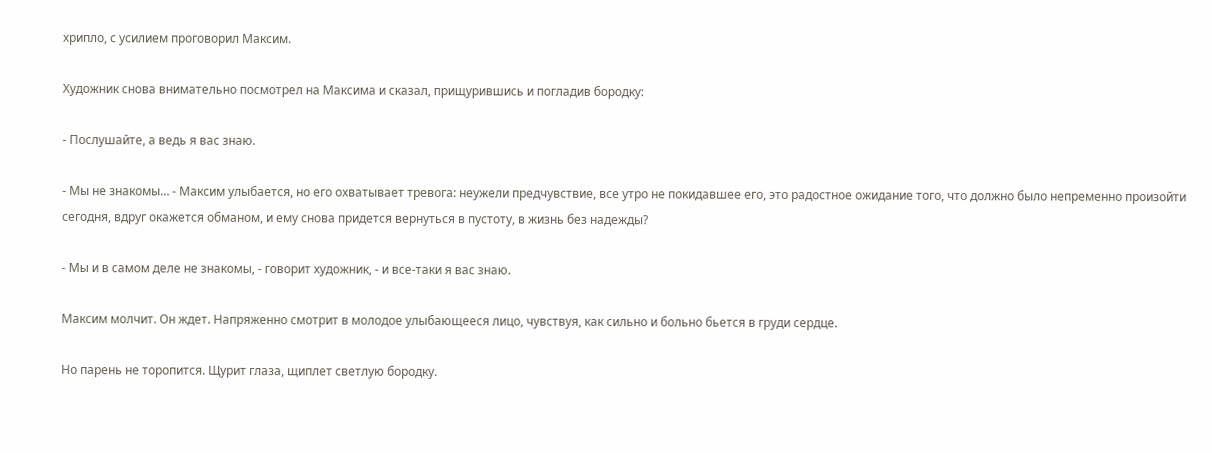хрипло, с усилием проговорил Максим.

Художник снова внимательно посмотрел на Максима и сказал, прищурившись и погладив бородку:

- Послушайте, а ведь я вас знаю.

- Мы не знакомы… - Максим улыбается, но его охватывает тревога: неужели предчувствие, все утро не покидавшее его, это радостное ожидание того, что должно было непременно произойти сегодня, вдруг окажется обманом, и ему снова придется вернуться в пустоту, в жизнь без надежды?

- Мы и в самом деле не знакомы, - говорит художник, - и все-таки я вас знаю.

Максим молчит. Он ждет. Напряженно смотрит в молодое улыбающееся лицо, чувствуя, как сильно и больно бьется в груди сердце.

Но парень не торопится. Щурит глаза, щиплет светлую бородку.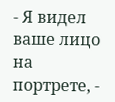- Я видел ваше лицо на портрете, -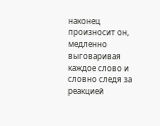наконец произносит он, медленно выговаривая каждое слово и словно следя за реакцией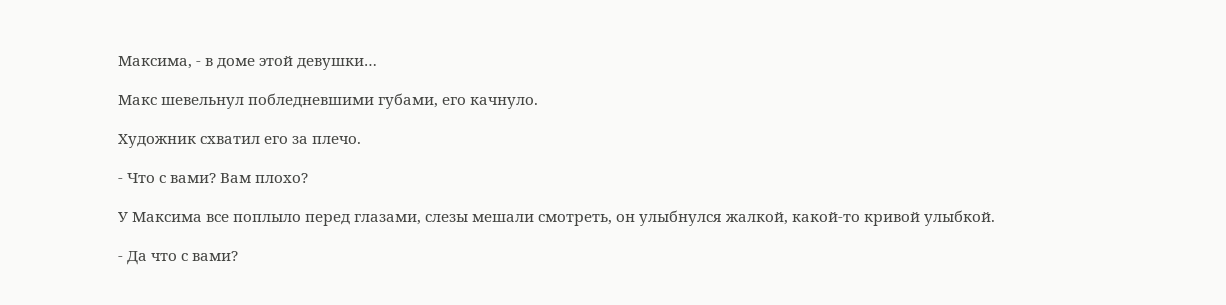Максима, - в доме этой девушки…

Макс шевельнул побледневшими губами, его качнуло.

Художник схватил его за плечо.

- Что с вами? Вам плохо?

У Максима все поплыло перед глазами, слезы мешали смотреть, он улыбнулся жалкой, какой-то кривой улыбкой.

- Да что с вами?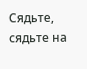Сядьте, сядьте на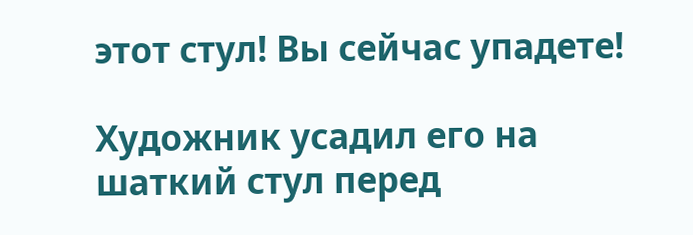этот стул! Вы сейчас упадете!

Художник усадил его на шаткий стул перед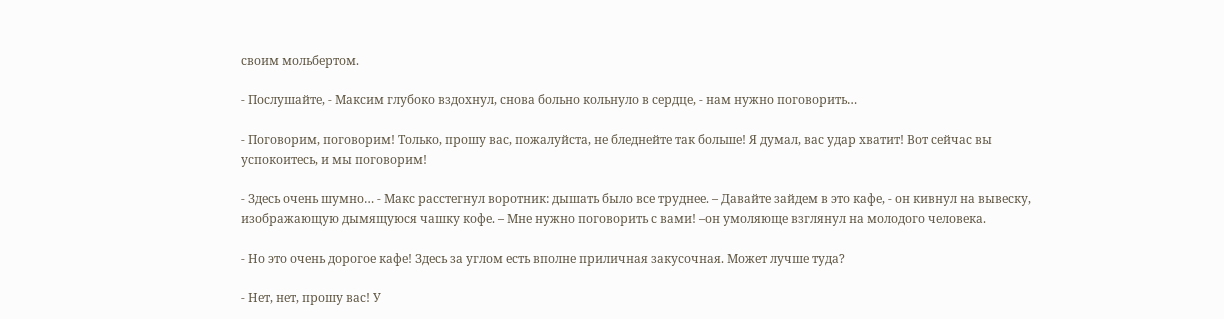своим мольбертом.

- Послушайте, - Максим глубоко вздохнул, снова больно кольнуло в сердце, - нам нужно поговорить…

- Поговорим, поговорим! Только, прошу вас, пожалуйста, не бледнейте так больше! Я думал, вас удар хватит! Вот сейчас вы успокоитесь, и мы поговорим!

- Здесь очень шумно… - Макс расстегнул воротник: дышать было все труднее. – Давайте зайдем в это кафе, - он кивнул на вывеску, изображающую дымящуюся чашку кофе. – Мне нужно поговорить с вами! –он умоляюще взглянул на молодого человека.

- Но это очень дорогое кафе! Здесь за углом есть вполне приличная закусочная. Может лучше туда?

- Нет, нет, прошу вас! У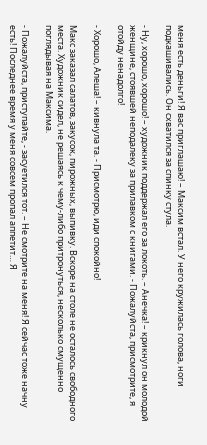меня есть деньги! Я вас приглашаю! – Максим встал. У него кружилась голова, ноги подкашивались. Он схватился за спинку стула.

- Ну, хорошо, хорошо! – художник поддержал его за локоть. – Анечка! – крикнул он молодой женщине, стоявшей неподалеку за прилавком с книгами. - Пожалуйста, присмотрите, я отойду ненадолго!

- Хорошо, Алеша! – кивнула та. - Присмотрю, иди спокойно!

Макс заказал салатов, закусок, пирожных, выпивку. Вскоре на столе не осталось свободного места. Художник сидел, не решаясь к чему-либо притронуться, несколько смущенно поглядывая на Максима.

- Пожалуйста, приступайте, - засуетился тот. – Не смотрите на меня! Я сейчас тоже начну есть! Последнее время у меня совсем пропал аппетит… Я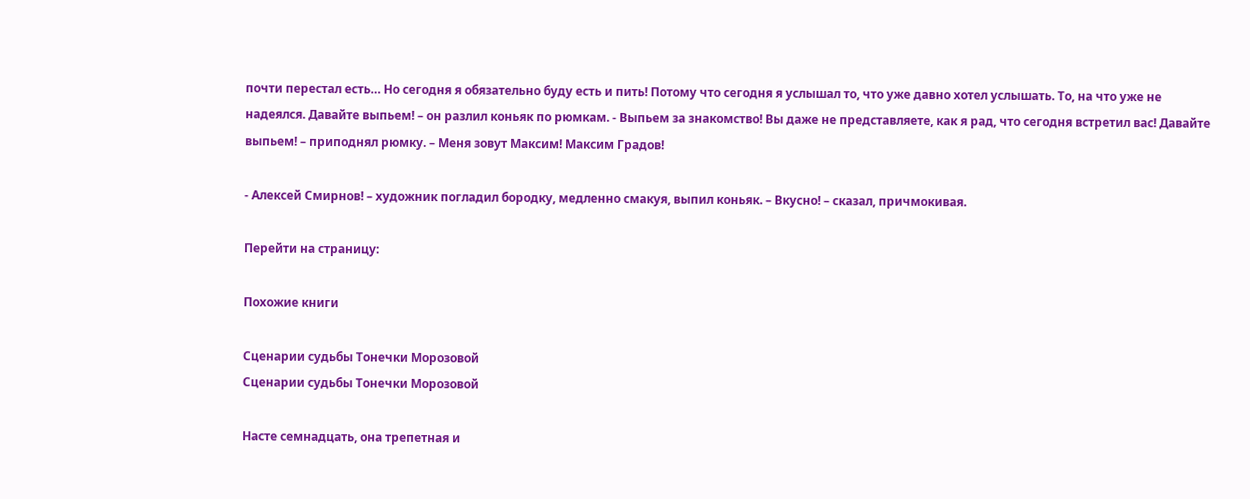почти перестал есть… Но сегодня я обязательно буду есть и пить! Потому что сегодня я услышал то, что уже давно хотел услышать. То, на что уже не надеялся. Давайте выпьем! – он разлил коньяк по рюмкам. - Выпьем за знакомство! Вы даже не представляете, как я рад, что сегодня встретил вас! Давайте выпьем! – приподнял рюмку. – Меня зовут Максим! Максим Градов!

- Алексей Смирнов! – художник погладил бородку, медленно смакуя, выпил коньяк. – Вкусно! – сказал, причмокивая.

Перейти на страницу:

Похожие книги

Сценарии судьбы Тонечки Морозовой
Сценарии судьбы Тонечки Морозовой

Насте семнадцать, она трепетная и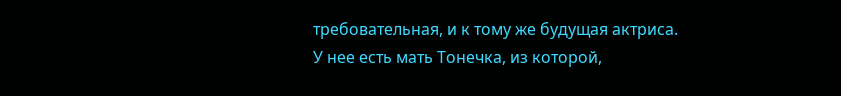требовательная, и к тому же будущая актриса. У нее есть мать Тонечка, из которой,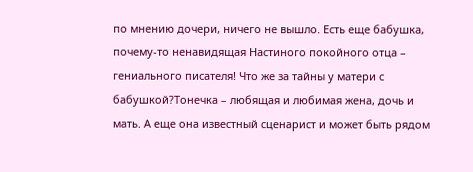по мнению дочери, ничего не вышло. Есть еще бабушка, почему-то ненавидящая Настиного покойного отца – гениального писателя! Что же за тайны у матери с бабушкой?Тонечка – любящая и любимая жена, дочь и мать. А еще она известный сценарист и может быть рядом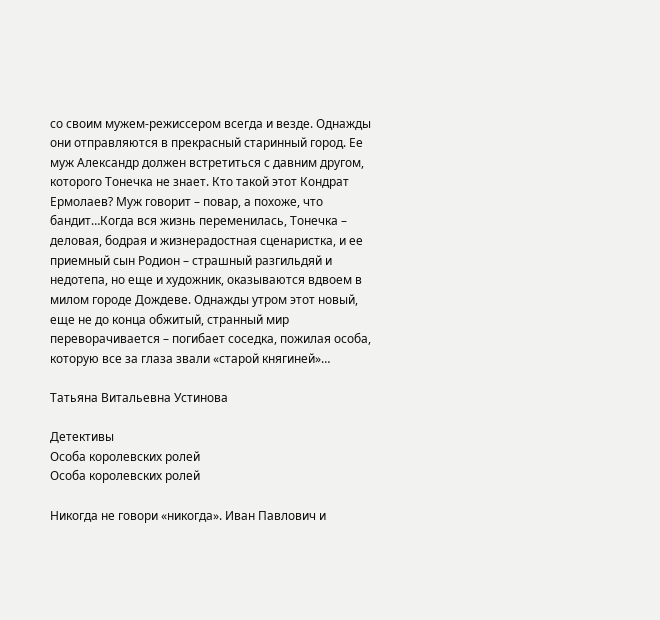со своим мужем-режиссером всегда и везде. Однажды они отправляются в прекрасный старинный город. Ее муж Александр должен встретиться с давним другом, которого Тонечка не знает. Кто такой этот Кондрат Ермолаев? Муж говорит – повар, а похоже, что бандит…Когда вся жизнь переменилась, Тонечка – деловая, бодрая и жизнерадостная сценаристка, и ее приемный сын Родион – страшный разгильдяй и недотепа, но еще и художник, оказываются вдвоем в милом городе Дождеве. Однажды утром этот новый, еще не до конца обжитый, странный мир переворачивается – погибает соседка, пожилая особа, которую все за глаза звали «старой княгиней»…

Татьяна Витальевна Устинова

Детективы
Особа королевских ролей
Особа королевских ролей

Никогда не говори «никогда». Иван Павлович и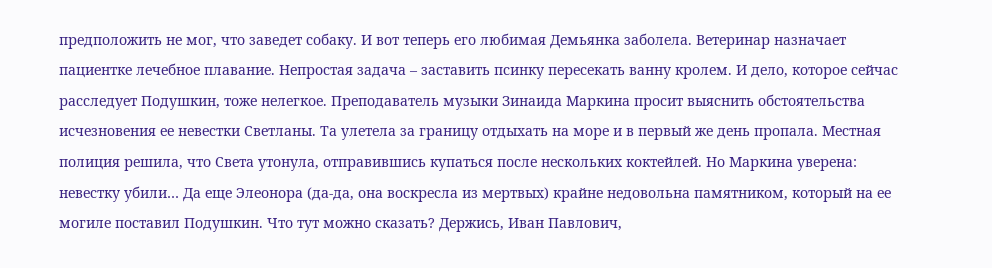предположить не мог, что заведет собаку. И вот теперь его любимая Демьянка заболела. Ветеринар назначает пациентке лечебное плавание. Непростая задача – заставить псинку пересекать ванну кролем. И дело, которое сейчас расследует Подушкин, тоже нелегкое. Преподаватель музыки Зинаида Маркина просит выяснить обстоятельства исчезновения ее невестки Светланы. Та улетела за границу отдыхать на море и в первый же день пропала. Местная полиция решила, что Света утонула, отправившись купаться после нескольких коктейлей. Но Маркина уверена: невестку убили… Да еще Элеонора (да-да, она воскресла из мертвых) крайне недовольна памятником, который на ее могиле поставил Подушкин. Что тут можно сказать? Держись, Иван Павлович,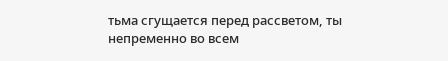тьма сгущается перед рассветом, ты непременно во всем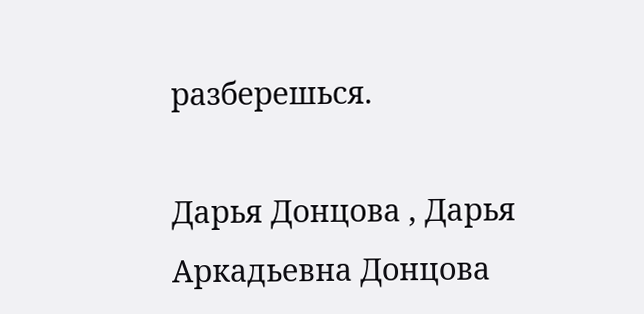разберешься.

Дарья Донцова , Дарья Аркадьевна Донцова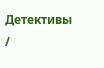Детективы /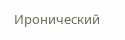Иронический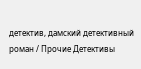детектив, дамский детективный роман / Прочие Детективы